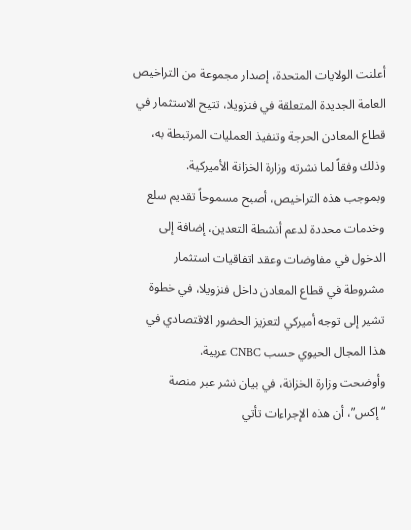أعلنت الولايات المتحدة، إصدار مجموعة من التراخيص العامة الجديدة المتعلقة في فنزويلا، تتيح الاستثمار في قطاع المعادن الحرجة وتنفيذ العمليات المرتبطة به، وذلك وفقاً لما نشرته وزارة الخزانة الأميركية.
وبموجب هذه التراخيص، أصبح مسموحاً تقديم سلع وخدمات محددة لدعم أنشطة التعدين، إضافة إلى الدخول في مفاوضات وعقد اتفاقيات استثمار مشروطة في قطاع المعادن داخل فنزويلا، في خطوة تشير إلى توجه أميركي لتعزيز الحضور الاقتصادي في هذا المجال الحيوي حسب CNBC عربية.
وأوضحت وزارة الخزانة، في بيان نشر عبر منصة “إكس”، أن هذه الإجراءات تأتي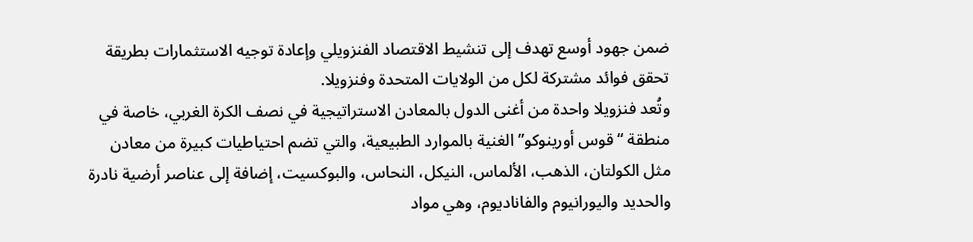ضمن جهود أوسع تهدف إلى تنشيط الاقتصاد الفنزويلي وإعادة توجيه الاستثمارات بطريقة تحقق فوائد مشتركة لكل من الولايات المتحدة وفنزويلا.
وتُعد فنزويلا واحدة من أغنى الدول بالمعادن الاستراتيجية في نصف الكرة الغربي، خاصة في منطقة “قوس أورينوكو” الغنية بالموارد الطبيعية، والتي تضم احتياطيات كبيرة من معادن مثل الكولتان، الذهب، الألماس، النيكل، النحاس، والبوكسيت، إضافة إلى عناصر أرضية نادرة والحديد واليورانيوم والفاناديوم، وهي مواد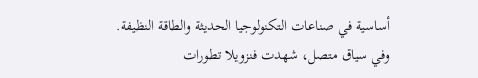أساسية في صناعات التكنولوجيا الحديثة والطاقة النظيفة.
وفي سياق متصل، شهدت فنزويلا تطورات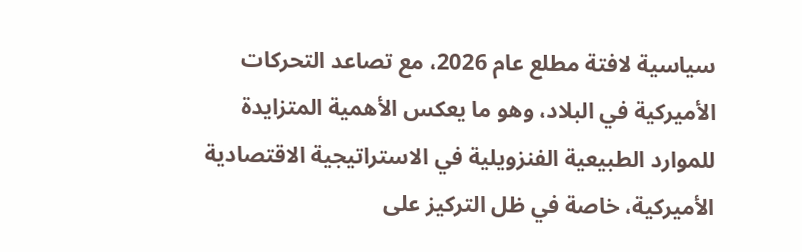سياسية لافتة مطلع عام 2026، مع تصاعد التحركات الأميركية في البلاد، وهو ما يعكس الأهمية المتزايدة للموارد الطبيعية الفنزويلية في الاستراتيجية الاقتصادية الأميركية، خاصة في ظل التركيز على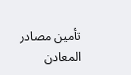تأمين مصادر المعادن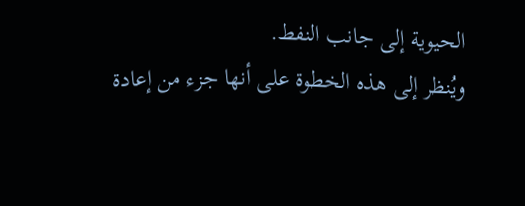الحيوية إلى جانب النفط.
ويُنظر إلى هذه الخطوة على أنها جزء من إعادة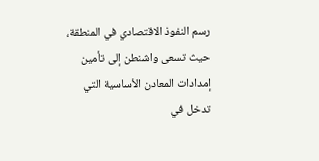رسم النفوذ الاقتصادي في المنطقة، حيث تسعى واشنطن إلى تأمين إمدادات المعادن الأساسية التي تدخل في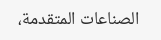الصناعات المتقدمة،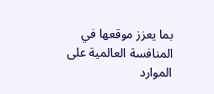بما يعزز موقعها في المنافسة العالمية على الموارد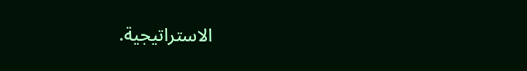الاستراتيجية.